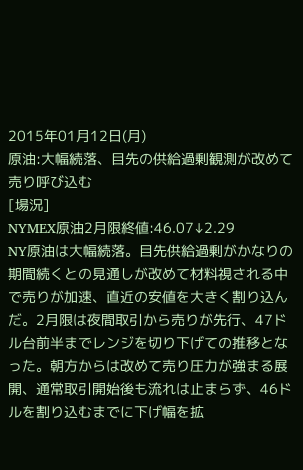2015年01月12日(月)
原油:大幅続落、目先の供給過剰観測が改めて売り呼び込む
[場況]
NYMEX原油2月限終値:46.07↓2.29
NY原油は大幅続落。目先供給過剰がかなりの期間続くとの見通しが改めて材料視される中で売りが加速、直近の安値を大きく割り込んだ。2月限は夜間取引から売りが先行、47ドル台前半までレンジを切り下げての推移となった。朝方からは改めて売り圧力が強まる展開、通常取引開始後も流れは止まらず、46ドルを割り込むまでに下げ幅を拡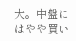大。中盤にはやや買い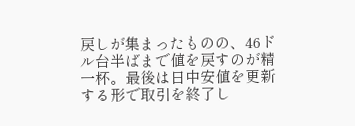戻しが集まったものの、46ドル台半ばまで値を戻すのが精一杯。最後は日中安値を更新する形で取引を終了し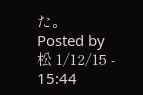た。
Posted by 松 1/12/15 - 15:44